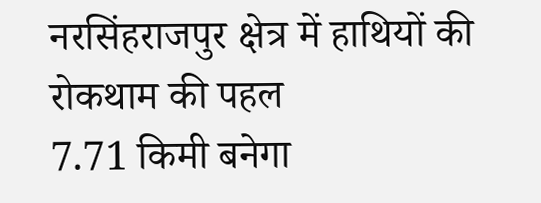नरसिंहराजपुर क्षेत्र में हाथियों की रोकथाम की पहल
7.71 किमी बनेगा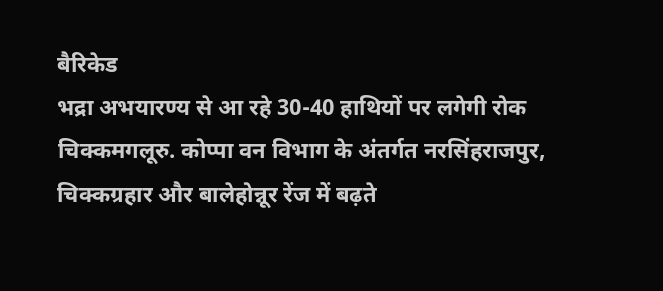बैरिकेड
भद्रा अभयारण्य से आ रहे 30-40 हाथियों पर लगेगी रोक
चिक्कमगलूरु. कोप्पा वन विभाग के अंतर्गत नरसिंहराजपुर, चिक्कग्रहार और बालेहोन्नूर रेंज में बढ़ते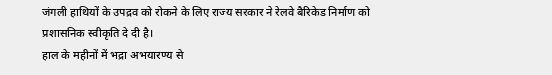जंगली हाथियों के उपद्रव को रोकने के लिए राज्य सरकार ने रेलवे बैरिकेड निर्माण को प्रशासनिक स्वीकृति दे दी है।
हाल के महीनों में भद्रा अभयारण्य से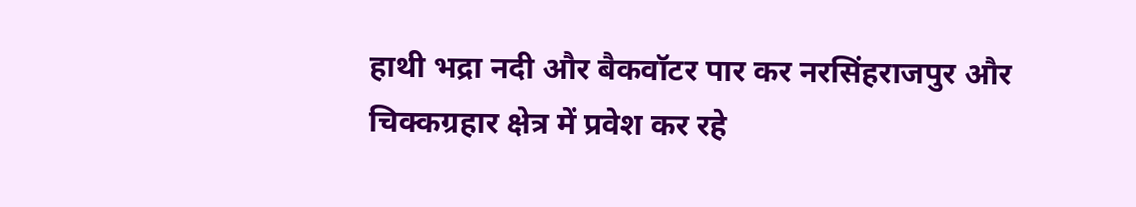हाथी भद्रा नदी और बैकवॉटर पार कर नरसिंहराजपुर और चिक्कग्रहार क्षेत्र में प्रवेश कर रहे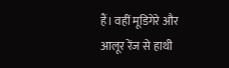हैं। वहीं मूडिगेरे और आलूर रेंज से हाथी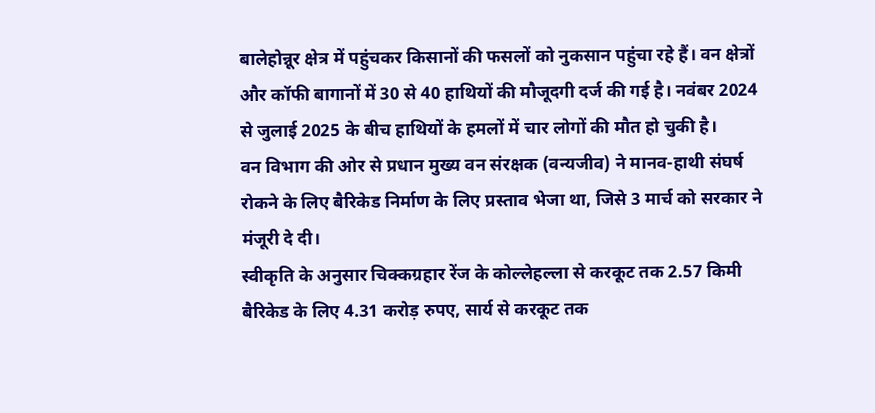बालेहोन्नूर क्षेत्र में पहुंचकर किसानों की फसलों को नुकसान पहुंचा रहे हैं। वन क्षेत्रों और कॉफी बागानों में 30 से 40 हाथियों की मौजूदगी दर्ज की गई है। नवंबर 2024 से जुलाई 2025 के बीच हाथियों के हमलों में चार लोगों की मौत हो चुकी है।
वन विभाग की ओर से प्रधान मुख्य वन संरक्षक (वन्यजीव) ने मानव-हाथी संघर्ष रोकने के लिए बैरिकेड निर्माण के लिए प्रस्ताव भेजा था, जिसे 3 मार्च को सरकार ने मंजूरी दे दी।
स्वीकृति के अनुसार चिक्कग्रहार रेंज के कोल्लेहल्ला से करकूट तक 2.57 किमी बैरिकेड के लिए 4.31 करोड़ रुपए, सार्य से करकूट तक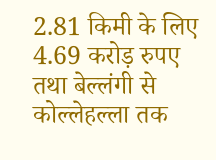2.81 किमी के लिए 4.69 करोड़ रुपए तथा बेल्लंगी से कोल्लेहल्ला तक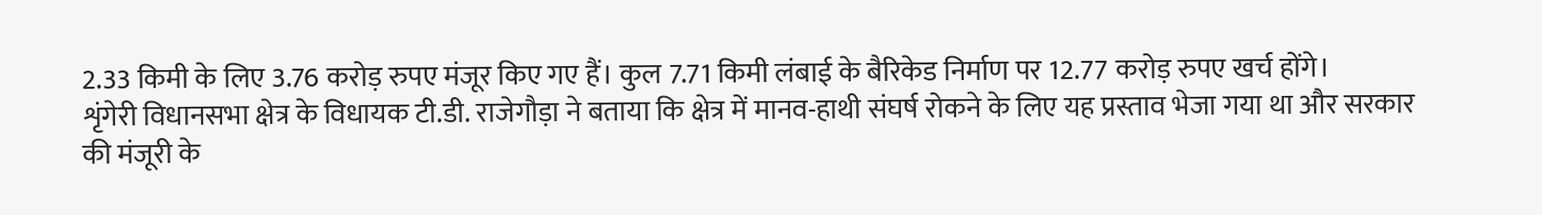2.33 किमी के लिए 3.76 करोड़ रुपए मंजूर किए गए हैं। कुल 7.71 किमी लंबाई के बैरिकेड निर्माण पर 12.77 करोड़ रुपए खर्च होंगे।
शृंगेरी विधानसभा क्षेत्र के विधायक टी.डी. राजेगौड़ा ने बताया कि क्षेत्र में मानव-हाथी संघर्ष रोकने के लिए यह प्रस्ताव भेजा गया था और सरकार की मंजूरी के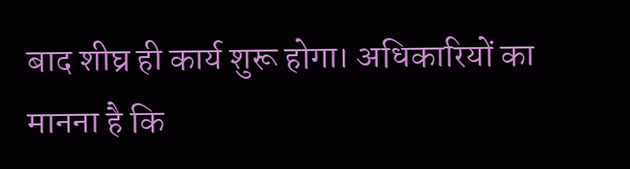बाद शीघ्र ही कार्य शुरू होगा। अधिकारियों का मानना है कि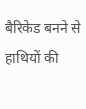बैरिकेड बनने से हाथियों की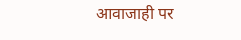आवाजाही पर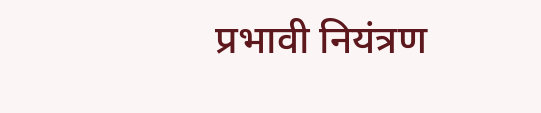प्रभावी नियंत्रण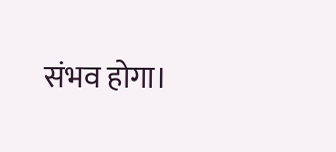संभव होगा।